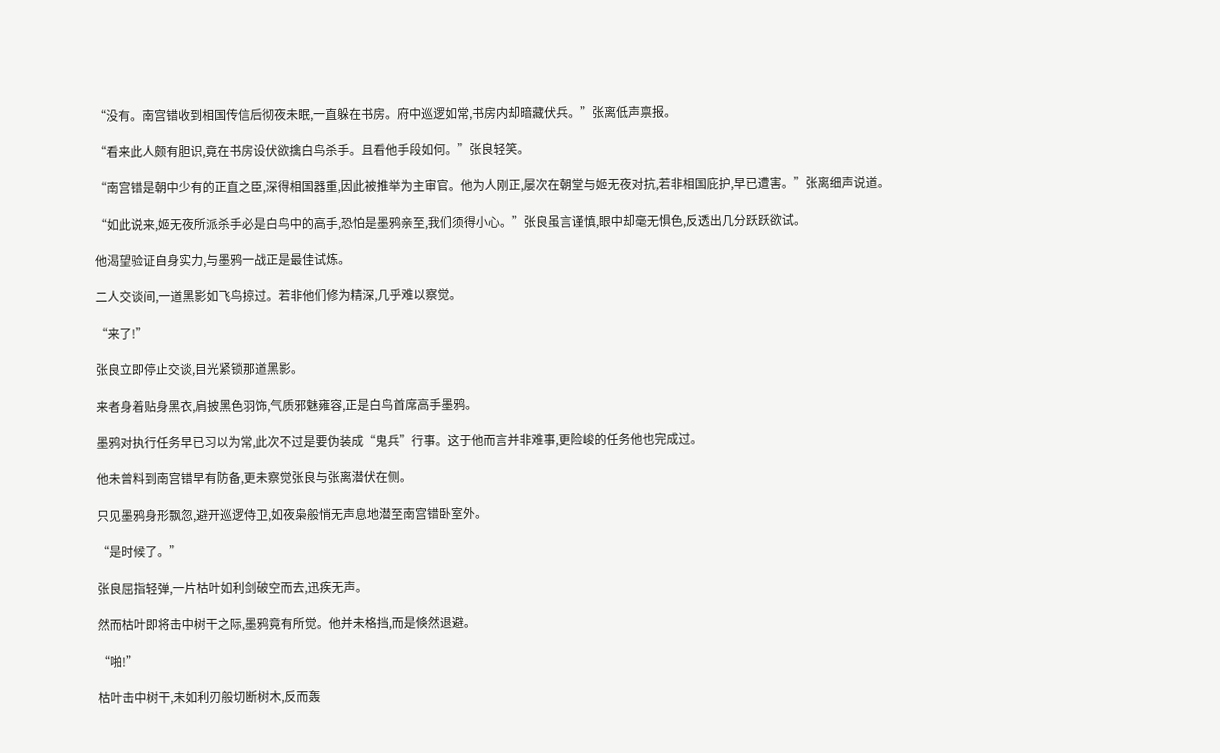“没有。南宫错收到相国传信后彻夜未眠,一直躲在书房。府中巡逻如常,书房内却暗藏伏兵。”张离低声禀报。

“看来此人颇有胆识,竟在书房设伏欲擒白鸟杀手。且看他手段如何。”张良轻笑。

“南宫错是朝中少有的正直之臣,深得相国器重,因此被推举为主审官。他为人刚正,屡次在朝堂与姬无夜对抗,若非相国庇护,早已遭害。”张离细声说道。

“如此说来,姬无夜所派杀手必是白鸟中的高手,恐怕是墨鸦亲至,我们须得小心。”张良虽言谨慎,眼中却毫无惧色,反透出几分跃跃欲试。

他渴望验证自身实力,与墨鸦一战正是最佳试炼。

二人交谈间,一道黑影如飞鸟掠过。若非他们修为精深,几乎难以察觉。

“来了!”

张良立即停止交谈,目光紧锁那道黑影。

来者身着贴身黑衣,肩披黑色羽饰,气质邪魅雍容,正是白鸟首席高手墨鸦。

墨鸦对执行任务早已习以为常,此次不过是要伪装成“鬼兵”行事。这于他而言并非难事,更险峻的任务他也完成过。

他未曾料到南宫错早有防备,更未察觉张良与张离潜伏在侧。

只见墨鸦身形飘忽,避开巡逻侍卫,如夜枭般悄无声息地潜至南宫错卧室外。

“是时候了。”

张良屈指轻弹,一片枯叶如利剑破空而去,迅疾无声。

然而枯叶即将击中树干之际,墨鸦竟有所觉。他并未格挡,而是倏然退避。

“啪!”

枯叶击中树干,未如利刃般切断树木,反而轰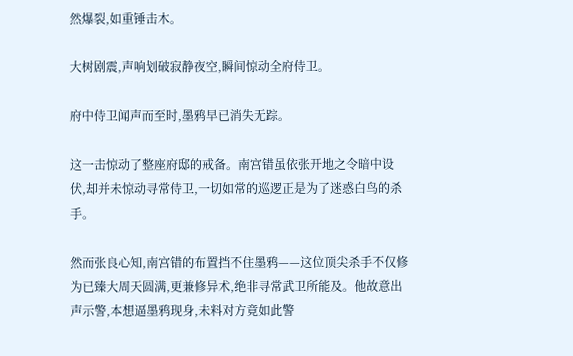然爆裂,如重锤击木。

大树剧震,声响划破寂静夜空,瞬间惊动全府侍卫。

府中侍卫闻声而至时,墨鸦早已消失无踪。

这一击惊动了整座府邸的戒备。南宫错虽依张开地之令暗中设伏,却并未惊动寻常侍卫,一切如常的巡逻正是为了迷惑白鸟的杀手。

然而张良心知,南宫错的布置挡不住墨鸦——这位顶尖杀手不仅修为已臻大周天圆满,更兼修异术,绝非寻常武卫所能及。他故意出声示警,本想逼墨鸦现身,未料对方竟如此警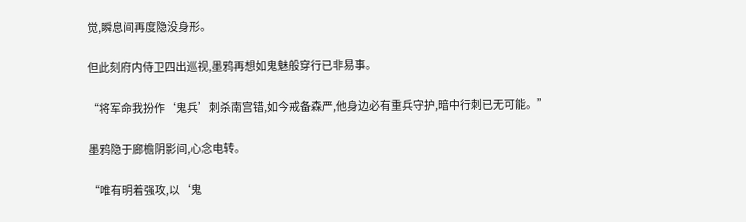觉,瞬息间再度隐没身形。

但此刻府内侍卫四出巡视,墨鸦再想如鬼魅般穿行已非易事。

“将军命我扮作‘鬼兵’刺杀南宫错,如今戒备森严,他身边必有重兵守护,暗中行刺已无可能。”

墨鸦隐于廊檐阴影间,心念电转。

“唯有明着强攻,以‘鬼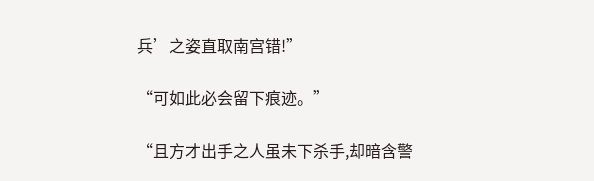兵’之姿直取南宫错!”

“可如此必会留下痕迹。”

“且方才出手之人虽未下杀手,却暗含警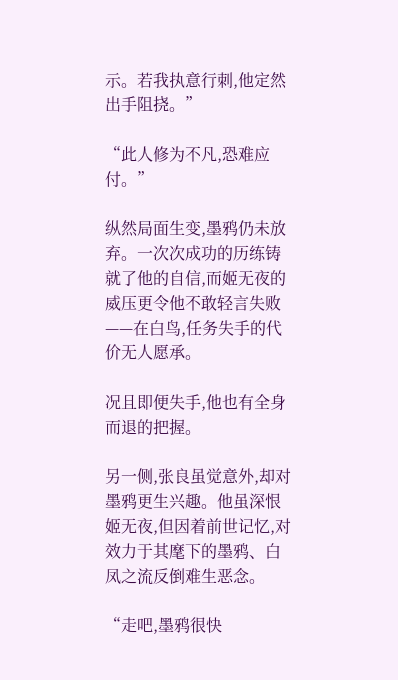示。若我执意行刺,他定然出手阻挠。”

“此人修为不凡,恐难应付。”

纵然局面生变,墨鸦仍未放弃。一次次成功的历练铸就了他的自信,而姬无夜的威压更令他不敢轻言失败——在白鸟,任务失手的代价无人愿承。

况且即便失手,他也有全身而退的把握。

另一侧,张良虽觉意外,却对墨鸦更生兴趣。他虽深恨姬无夜,但因着前世记忆,对效力于其麾下的墨鸦、白凤之流反倒难生恶念。

“走吧,墨鸦很快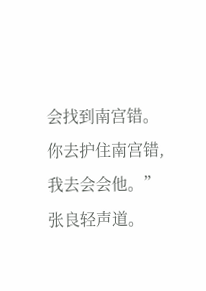会找到南宫错。你去护住南宫错,我去会会他。”张良轻声道。